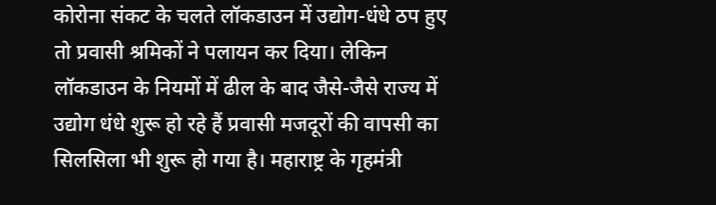कोरोना संकट के चलते लॉकडाउन में उद्योग-धंधे ठप हुए तो प्रवासी श्रमिकों ने पलायन कर दिया। लेकिन लॉकडाउन के नियमों में ढील के बाद जैसे-जैसे राज्य में उद्योग धंधे शुरू हो रहे हैं प्रवासी मजदूरों की वापसी का सिलसिला भी शुरू हो गया है। महाराष्ट्र के गृहमंत्री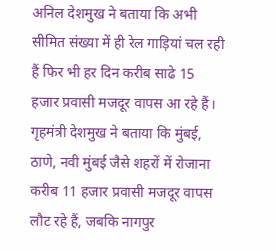अनिल देशमुख ने बताया कि अभी सीमित संख्या में ही रेल गाड़ियां चल रही हैं फिर भी हर दिन करीब साढे 15 हजार प्रवासी मजदूर वापस आ रहे हैं।
गृहमंत्री देशमुख ने बताया कि मुंबई, ठाणे, नवी मुंबई जैसे शहरों में रोजाना करीब 11 हजार प्रवासी मजदूर वापस लौट रहे हैं, जबकि नागपुर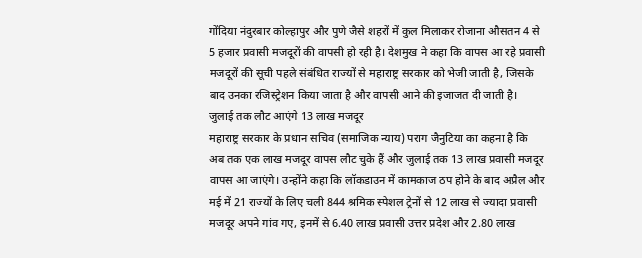गोंदिया नंदुरबार कोल्हापुर और पुणे जैसे शहरों में कुल मिलाकर रोजाना औसतन 4 से 5 हजार प्रवासी मजदूरों की वापसी हो रही है। देशमुख ने कहा कि वापस आ रहे प्रवासी मजदूरों की सूची पहले संबंधित राज्यों से महाराष्ट्र सरकार को भेजी जाती है, जिसके बाद उनका रजिस्ट्रेशन किया जाता है और वापसी आने की इजाजत दी जाती है।
जुलाई तक लौट आएंगे 13 लाख मजदूर
महाराष्ट्र सरकार के प्रधान सचिव (समाजिक न्याय) पराग जैनुटिया का कहना है कि अब तक एक लाख मजदूर वापस लौट चुके हैं और जुलाई तक 13 लाख प्रवासी मजदूर वापस आ जाएंगे। उन्होंने कहा कि लॉकडाउन में कामकाज ठप होने के बाद अप्रैल और मई में 21 राज्यों के लिए चली 844 श्रमिक स्पेशल ट्रेनों से 12 लाख से ज्यादा प्रवासी मजदूर अपने गांव गए, इनमें से 6.40 लाख प्रवासी उत्तर प्रदेश और 2.80 लाख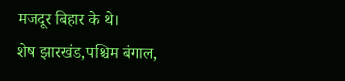मजदूर बिहार के थे।
शेष झारखंड,पश्चिम बंगाल,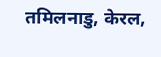तमिलनाडु, केरल,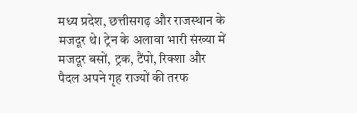मध्य प्रदेश, छत्तीसगढ़ और राजस्थान के मजदूर थे। ट्रेन के अलावा भारी संख्या में मजदूर बसों, ट्रक, टैंपो, रिक्शा और पैदल अपने गृह राज्यों की तरफ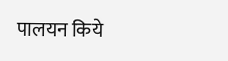पालयन किये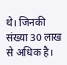थे। जिनकी संख्या 30 लाख से अधिक है।